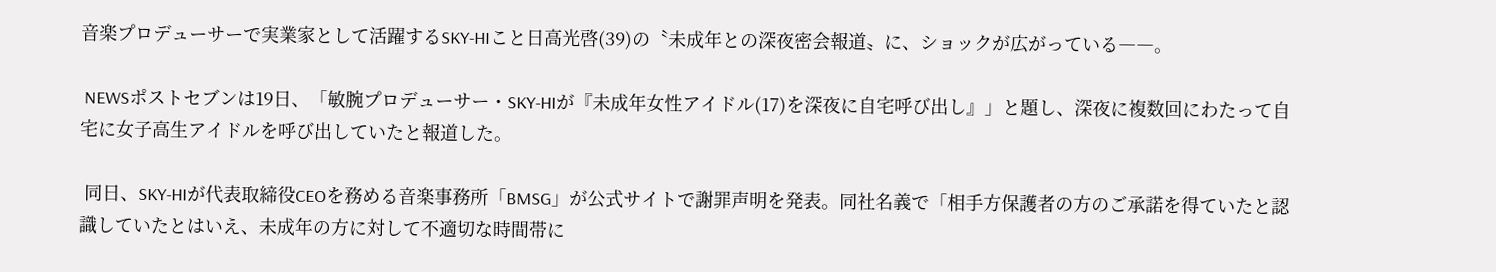音楽プロデューサーで実業家として活躍するSKY-HIこと日高光啓(39)の〝未成年との深夜密会報道〟に、ショックが広がっている――。

 NEWSポストセブンは19日、「敏腕プロデューサー・SKY-HIが『未成年女性アイドル(17)を深夜に自宅呼び出し』」と題し、深夜に複数回にわたって自宅に女子高生アイドルを呼び出していたと報道した。

 同日、SKY-HIが代表取締役CEOを務める音楽事務所「BMSG」が公式サイトで謝罪声明を発表。同社名義で「相手方保護者の方のご承諾を得ていたと認識していたとはいえ、未成年の方に対して不適切な時間帯に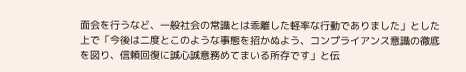面会を行うなど、一般社会の常識とは乖離した軽率な行動でありました」とした上で「今後は二度とこのような事態を招かぬよう、コンプライアンス意識の徹底を図り、信頼回復に誠心誠意務めてまいる所存です」と伝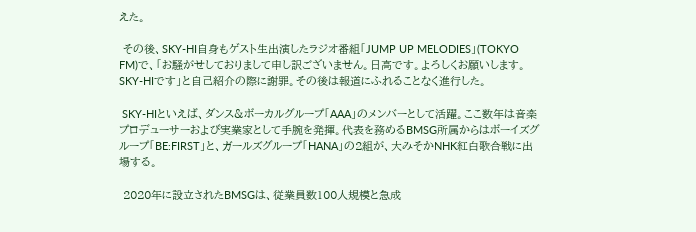えた。

 その後、SKY-HI自身もゲスト生出演したラジオ番組「JUMP UP MELODIES」(TOKYO FM)で、「お騒がせしておりまして申し訳ございません。日高です。よろしくお願いします。SKY-HIです」と自己紹介の際に謝罪。その後は報道にふれることなく進行した。

 SKY-HIといえば、ダンス&ボーカルグループ「AAA」のメンバーとして活躍。ここ数年は音楽プロデューサーおよび実業家として手腕を発揮。代表を務めるBMSG所属からはボーイズグループ「BE:FIRST」と、ガールズグループ「HANA」の2組が、大みそかNHK紅白歌合戦に出場する。

 2020年に設立されたBMSGは、従業員数100人規模と急成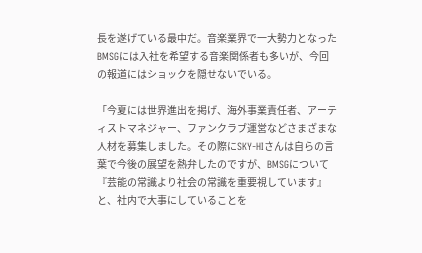長を遂げている最中だ。音楽業界で一大勢力となったBMSGには入社を希望する音楽関係者も多いが、今回の報道にはショックを隠せないでいる。

「今夏には世界進出を掲げ、海外事業責任者、アーティストマネジャー、ファンクラブ運営などさまざまな人材を募集しました。その際にSKY-HIさんは自らの言葉で今後の展望を熱弁したのですが、BMSGについて『芸能の常識より社会の常識を重要視しています』と、社内で大事にしていることを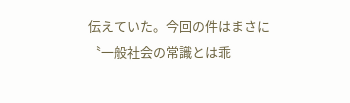伝えていた。今回の件はまさに〝一般社会の常識とは乖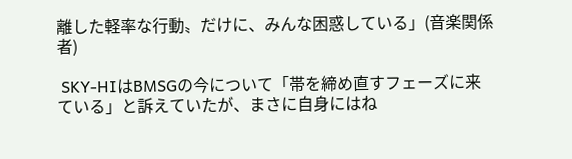離した軽率な行動〟だけに、みんな困惑している」(音楽関係者)

 SKY-HIはBMSGの今について「帯を締め直すフェーズに来ている」と訴えていたが、まさに自身にはね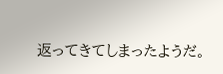返ってきてしまったようだ。